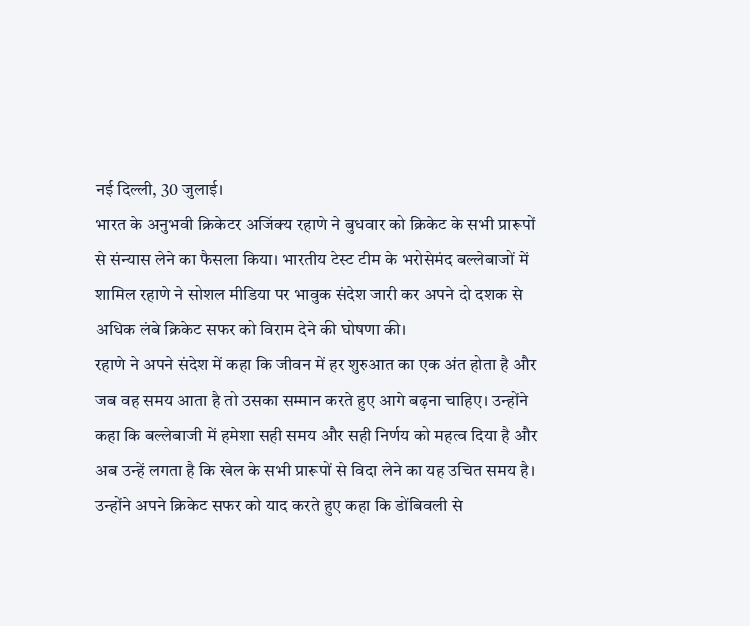नई दिल्ली, 30 जुलाई।
भारत के अनुभवी क्रिकेटर अजिंक्य रहाणे ने बुधवार को क्रिकेट के सभी प्रारूपों से संन्यास लेने का फैसला किया। भारतीय टेस्ट टीम के भरोसेमंद बल्लेबाजों में शामिल रहाणे ने सोशल मीडिया पर भावुक संदेश जारी कर अपने दो दशक से अधिक लंबे क्रिकेट सफर को विराम देने की घोषणा की।
रहाणे ने अपने संदेश में कहा कि जीवन में हर शुरुआत का एक अंत होता है और जब वह समय आता है तो उसका सम्मान करते हुए आगे बढ़ना चाहिए। उन्होंने कहा कि बल्लेबाजी में हमेशा सही समय और सही निर्णय को महत्व दिया है और अब उन्हें लगता है कि खेल के सभी प्रारूपों से विदा लेने का यह उचित समय है।
उन्होंने अपने क्रिकेट सफर को याद करते हुए कहा कि डोंबिवली से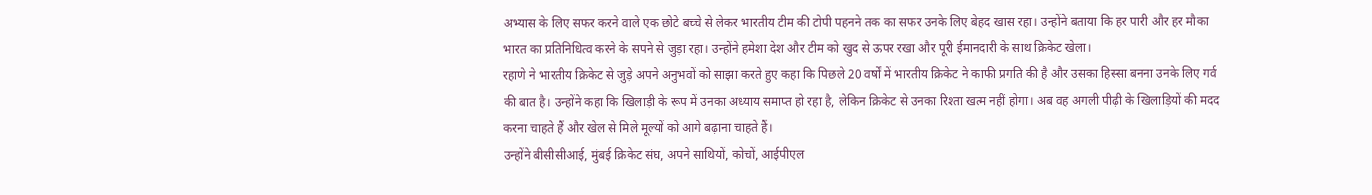अभ्यास के लिए सफर करने वाले एक छोटे बच्चे से लेकर भारतीय टीम की टोपी पहनने तक का सफर उनके लिए बेहद खास रहा। उन्होंने बताया कि हर पारी और हर मौका भारत का प्रतिनिधित्व करने के सपने से जुड़ा रहा। उन्होंने हमेशा देश और टीम को खुद से ऊपर रखा और पूरी ईमानदारी के साथ क्रिकेट खेला।
रहाणे ने भारतीय क्रिकेट से जुड़े अपने अनुभवों को साझा करते हुए कहा कि पिछले 20 वर्षों में भारतीय क्रिकेट ने काफी प्रगति की है और उसका हिस्सा बनना उनके लिए गर्व की बात है। उन्होंने कहा कि खिलाड़ी के रूप में उनका अध्याय समाप्त हो रहा है, लेकिन क्रिकेट से उनका रिश्ता खत्म नहीं होगा। अब वह अगली पीढ़ी के खिलाड़ियों की मदद करना चाहते हैं और खेल से मिले मूल्यों को आगे बढ़ाना चाहते हैं।
उन्होंने बीसीसीआई, मुंबई क्रिकेट संघ, अपने साथियों, कोचों, आईपीएल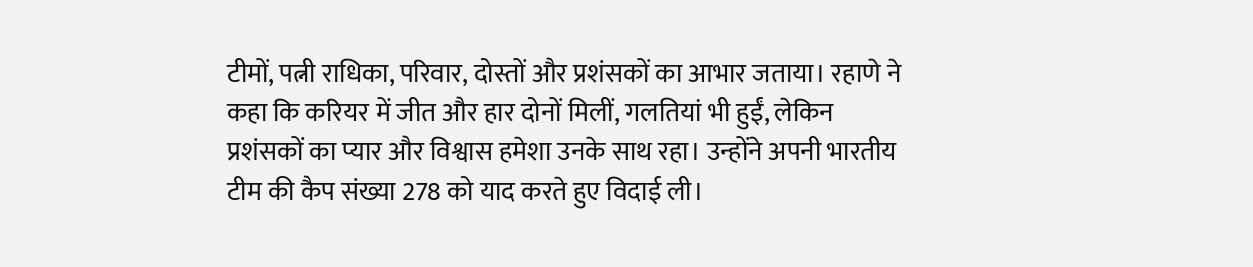टीमों, पत्नी राधिका, परिवार, दोस्तों और प्रशंसकों का आभार जताया। रहाणे ने कहा कि करियर में जीत और हार दोनों मिलीं, गलतियां भी हुईं, लेकिन प्रशंसकों का प्यार और विश्वास हमेशा उनके साथ रहा। उन्होंने अपनी भारतीय टीम की कैप संख्या 278 को याद करते हुए विदाई ली।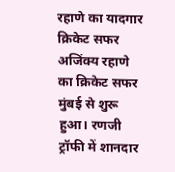रहाणे का यादगार क्रिकेट सफर
अजिंक्य रहाणे का क्रिकेट सफर मुंबई से शुरू हुआ। रणजी ट्रॉफी में शानदार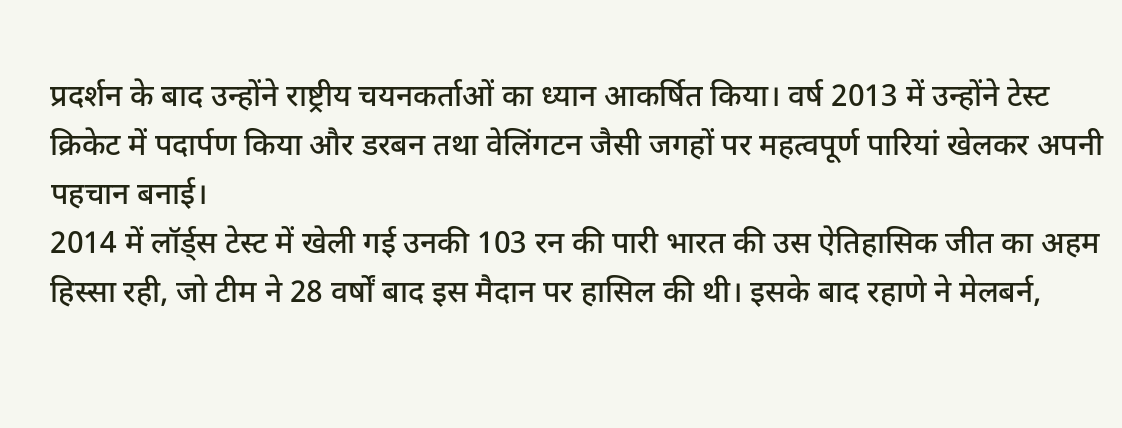प्रदर्शन के बाद उन्होंने राष्ट्रीय चयनकर्ताओं का ध्यान आकर्षित किया। वर्ष 2013 में उन्होंने टेस्ट क्रिकेट में पदार्पण किया और डरबन तथा वेलिंगटन जैसी जगहों पर महत्वपूर्ण पारियां खेलकर अपनी पहचान बनाई।
2014 में लॉर्ड्स टेस्ट में खेली गई उनकी 103 रन की पारी भारत की उस ऐतिहासिक जीत का अहम हिस्सा रही, जो टीम ने 28 वर्षों बाद इस मैदान पर हासिल की थी। इसके बाद रहाणे ने मेलबर्न,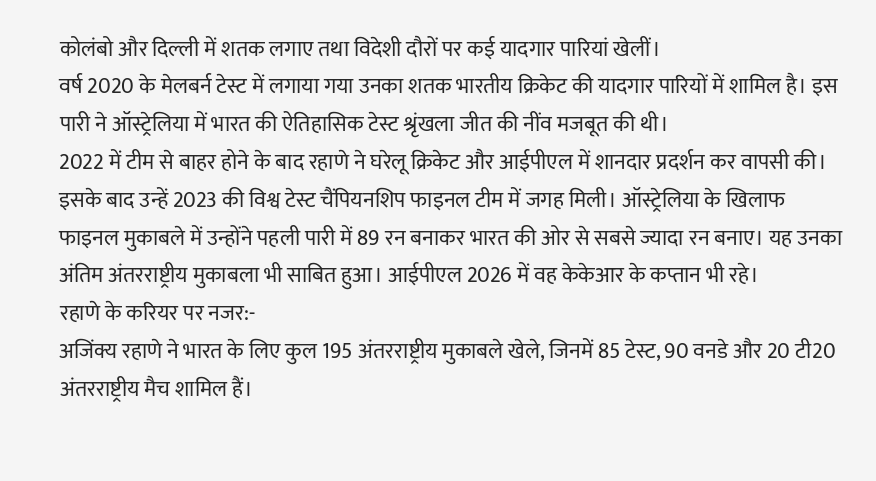कोलंबो और दिल्ली में शतक लगाए तथा विदेशी दौरों पर कई यादगार पारियां खेलीं।
वर्ष 2020 के मेलबर्न टेस्ट में लगाया गया उनका शतक भारतीय क्रिकेट की यादगार पारियों में शामिल है। इस पारी ने ऑस्ट्रेलिया में भारत की ऐतिहासिक टेस्ट श्रृंखला जीत की नींव मजबूत की थी।
2022 में टीम से बाहर होने के बाद रहाणे ने घरेलू क्रिकेट और आईपीएल में शानदार प्रदर्शन कर वापसी की। इसके बाद उन्हें 2023 की विश्व टेस्ट चैंपियनशिप फाइनल टीम में जगह मिली। ऑस्ट्रेलिया के खिलाफ फाइनल मुकाबले में उन्होंने पहली पारी में 89 रन बनाकर भारत की ओर से सबसे ज्यादा रन बनाए। यह उनका अंतिम अंतरराष्ट्रीय मुकाबला भी साबित हुआ। आईपीएल 2026 में वह केकेआर के कप्तान भी रहे।
रहाणे के करियर पर नजर:-
अजिंक्य रहाणे ने भारत के लिए कुल 195 अंतरराष्ट्रीय मुकाबले खेले, जिनमें 85 टेस्ट, 90 वनडे और 20 टी20 अंतरराष्ट्रीय मैच शामिल हैं।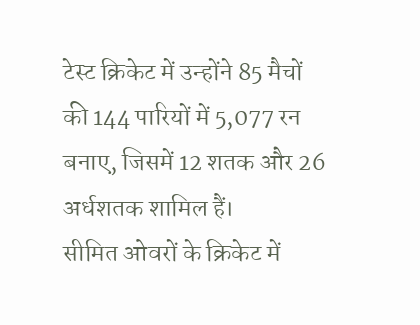टेस्ट क्रिकेट में उन्होंने 85 मैचों की 144 पारियों में 5,077 रन बनाए, जिसमें 12 शतक और 26 अर्धशतक शामिल हैं।
सीमित ओवरों के क्रिकेट में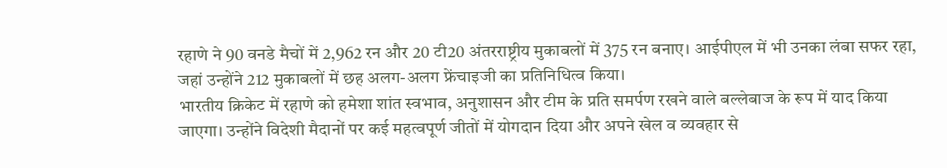रहाणे ने 90 वनडे मैचों में 2,962 रन और 20 टी20 अंतरराष्ट्रीय मुकाबलों में 375 रन बनाए। आईपीएल में भी उनका लंबा सफर रहा, जहां उन्होंने 212 मुकाबलों में छह अलग-अलग फ्रेंचाइजी का प्रतिनिधित्व किया।
भारतीय क्रिकेट में रहाणे को हमेशा शांत स्वभाव, अनुशासन और टीम के प्रति समर्पण रखने वाले बल्लेबाज के रूप में याद किया जाएगा। उन्होंने विदेशी मैदानों पर कई महत्वपूर्ण जीतों में योगदान दिया और अपने खेल व व्यवहार से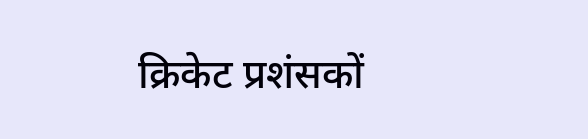क्रिकेट प्रशंसकों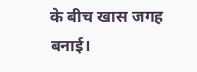के बीच खास जगह बनाई।